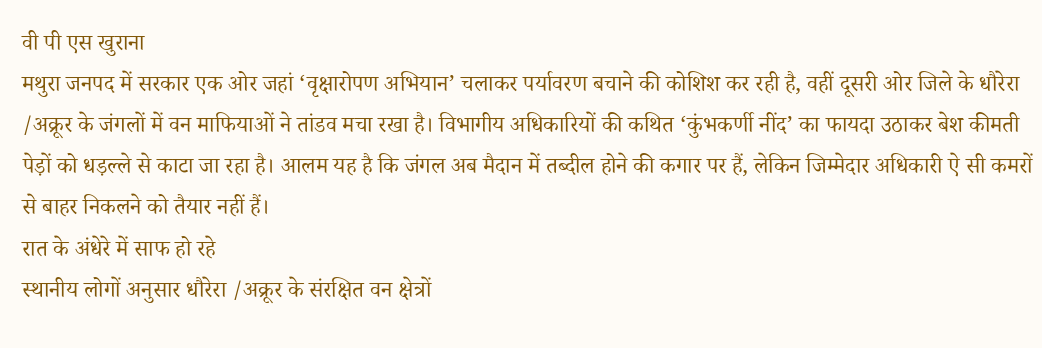वी पी एस खुराना
मथुरा जनपद में सरकार एक ओर जहां ‘वृक्षारोपण अभियान’ चलाकर पर्यावरण बचाने की कोशिश कर रही है, वहीं दूसरी ओर जिले के धौरेरा /अक्रूर के जंगलों में वन माफियाओं ने तांडव मचा रखा है। विभागीय अधिकारियों की कथित ‘कुंभकर्णी नींद’ का फायदा उठाकर बेश कीमती पेड़ों को धड़ल्ले से काटा जा रहा है। आलम यह है कि जंगल अब मैदान में तब्दील होने की कगार पर हैं, लेकिन जिम्मेदार अधिकारी ऐ सी कमरों से बाहर निकलने को तैयार नहीं हैं।
रात के अंधेरे में साफ हो रहे
स्थानीय लोगों अनुसार धौरेरा /अक्रूर के संरक्षित वन क्षेत्रों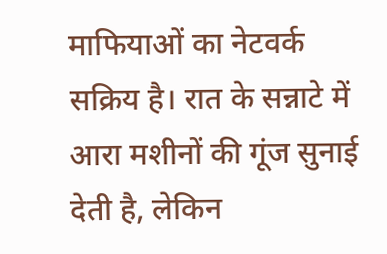माफियाओं का नेटवर्क सक्रिय है। रात के सन्नाटे में आरा मशीनों की गूंज सुनाई देती है, लेकिन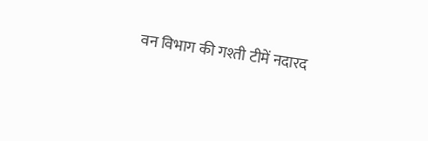वन विभाग की गश्ती टीमें नदारद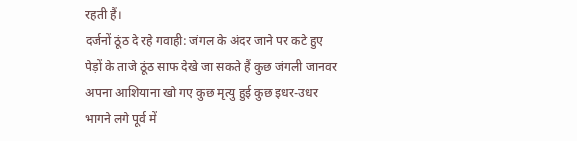रहती हैं।
दर्जनों ठूंठ दे रहे गवाही: जंगल के अंदर जाने पर कटे हुए पेड़ों के ताजे ठूंठ साफ देखे जा सकते हैं कुछ जंगली जानवर अपना आशियाना खो गए कुछ मृत्यु हुई कुछ इधर-उधर भागने लगे पूर्व में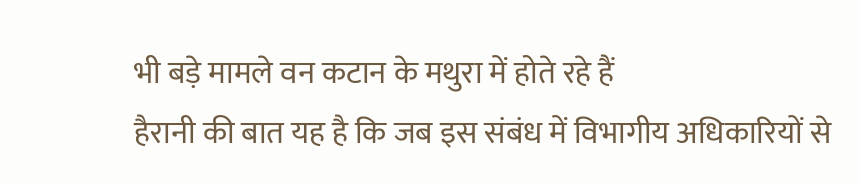भी बड़े मामले वन कटान के मथुरा में होते रहे हैं
हैरानी की बात यह है कि जब इस संबंध में विभागीय अधिकारियों से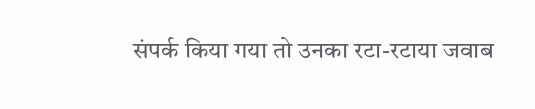संपर्क किया गया तो उनका रटा-रटाया जवाब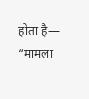होता है— “मामला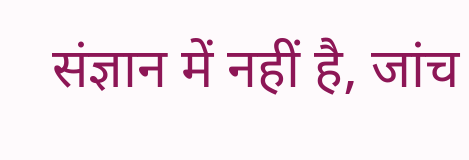संज्ञान में नहीं है, जांच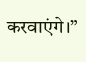करवाएंगे।”